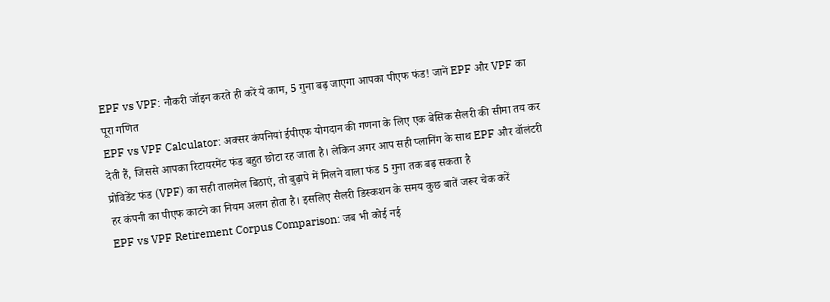EPF vs VPF: नौकरी जॉइन करते ही करें ये काम, 5 गुना बढ़ जाएगा आपका पीएफ फंड! जानें EPF और VPF का पूरा गणित
EPF vs VPF Calculator: अक्सर कंपनियां ईपीएफ योगदान की गणना के लिए एक बेसिक सैलरी की सीमा तय कर देती हैं, जिससे आपका रिटायरमेंट फंड बहुत छोटा रह जाता है। लेकिन अगर आप सही प्लानिंग के साथ EPF और वॉलंटरी प्रोविडेंट फंड (VPF) का सही तालमेल बिठाएं, तो बुढ़ापे में मिलने वाला फंड 5 गुना तक बढ़ सकता है
हर कंपनी का पीएफ काटने का नियम अलग होता है। इसलिए सैलरी डिस्कशन के समय कुछ बातें जरूर चेक करें
EPF vs VPF Retirement Corpus Comparison: जब भी कोई नई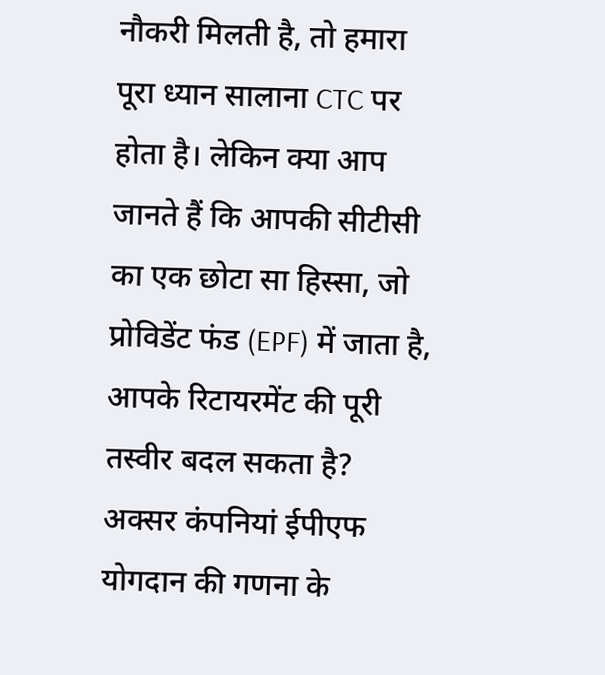नौकरी मिलती है, तो हमारा पूरा ध्यान सालाना CTC पर होता है। लेकिन क्या आप जानते हैं कि आपकी सीटीसी का एक छोटा सा हिस्सा, जो प्रोविडेंट फंड (EPF) में जाता है, आपके रिटायरमेंट की पूरी तस्वीर बदल सकता है?
अक्सर कंपनियां ईपीएफ योगदान की गणना के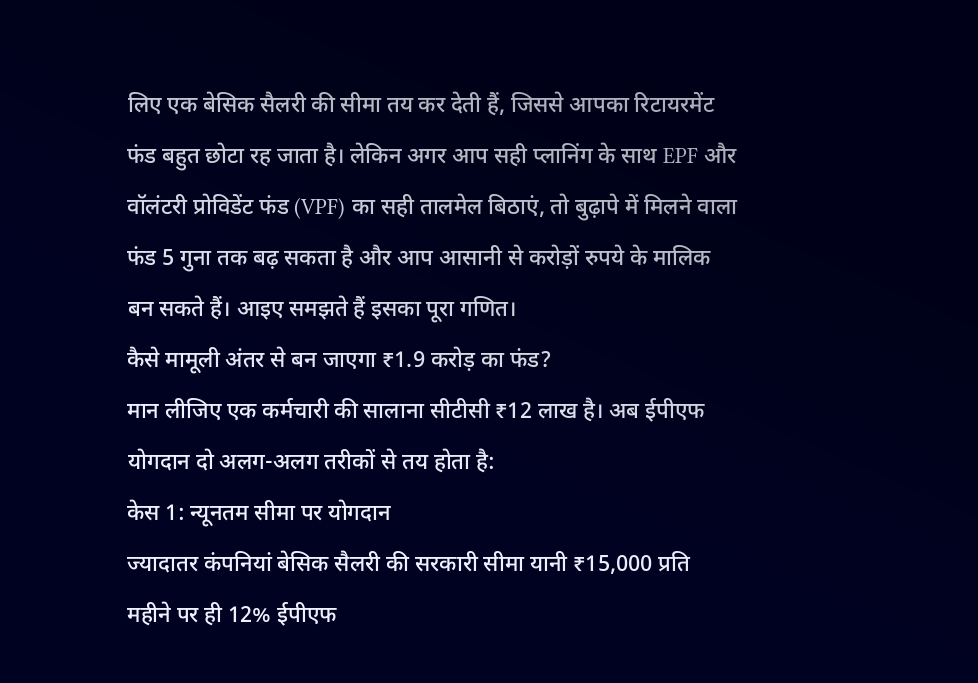लिए एक बेसिक सैलरी की सीमा तय कर देती हैं, जिससे आपका रिटायरमेंट फंड बहुत छोटा रह जाता है। लेकिन अगर आप सही प्लानिंग के साथ EPF और वॉलंटरी प्रोविडेंट फंड (VPF) का सही तालमेल बिठाएं, तो बुढ़ापे में मिलने वाला फंड 5 गुना तक बढ़ सकता है और आप आसानी से करोड़ों रुपये के मालिक बन सकते हैं। आइए समझते हैं इसका पूरा गणित।
कैसे मामूली अंतर से बन जाएगा ₹1.9 करोड़ का फंड?
मान लीजिए एक कर्मचारी की सालाना सीटीसी ₹12 लाख है। अब ईपीएफ योगदान दो अलग-अलग तरीकों से तय होता है:
केस 1: न्यूनतम सीमा पर योगदान
ज्यादातर कंपनियां बेसिक सैलरी की सरकारी सीमा यानी ₹15,000 प्रति महीने पर ही 12% ईपीएफ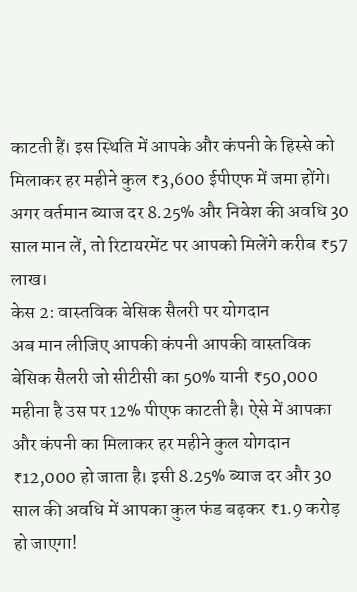काटती हैं। इस स्थिति में आपके और कंपनी के हिस्से को मिलाकर हर महीने कुल ₹3,600 ईपीएफ में जमा होंगे। अगर वर्तमान ब्याज दर 8.25% और निवेश की अवधि 30 साल मान लें, तो रिटायरमेंट पर आपको मिलेंगे करीब ₹57 लाख।
केस 2: वास्तविक बेसिक सैलरी पर योगदान
अब मान लीजिए आपकी कंपनी आपकी वास्तविक बेसिक सैलरी जो सीटीसी का 50% यानी ₹50,000 महीना है उस पर 12% पीएफ काटती है। ऐसे में आपका और कंपनी का मिलाकर हर महीने कुल योगदान ₹12,000 हो जाता है। इसी 8.25% ब्याज दर और 30 साल की अवधि में आपका कुल फंड बढ़कर ₹1.9 करोड़ हो जाएगा!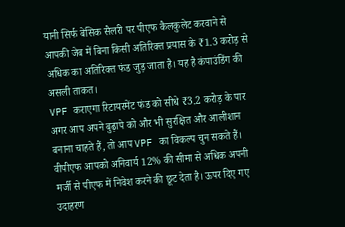यानी सिर्फ बेसिक सैलरी पर पीएफ कैलकुलेट करवाने से आपकी जेब में बिना किसी अतिरिक्त प्रयास के ₹1.3 करोड़ से अधिक का अतिरिक्त फंड जुड़ जाता है। यह है कंपाउंडिंग की असली ताकत।
VPF कराएगा रिटायरमेंट फंड को सीधे ₹3.2 करोड़ के पार
अगर आप अपने बुढ़ापे को और भी सुरक्षित और आलीशान बनाना चाहते हैं, तो आप VPF का विकल्प चुन सकते हैं। वीपीएफ आपको अनिवार्य 12% की सीमा से अधिक अपनी मर्जी से पीएफ में निवेश करने की छूट देता है। ऊपर दिए गए उदाहरण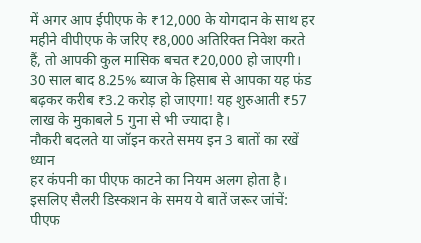में अगर आप ईपीएफ के ₹12,000 के योगदान के साथ हर महीने वीपीएफ के जरिए ₹8,000 अतिरिक्त निवेश करते हैं, तो आपकी कुल मासिक बचत ₹20,000 हो जाएगी।
30 साल बाद 8.25% ब्याज के हिसाब से आपका यह फंड बढ़कर करीब ₹3.2 करोड़ हो जाएगा! यह शुरुआती ₹57 लाख के मुकाबले 5 गुना से भी ज्यादा है।
नौकरी बदलते या जॉइन करते समय इन 3 बातों का रखें ध्यान
हर कंपनी का पीएफ काटने का नियम अलग होता है। इसलिए सैलरी डिस्कशन के समय ये बातें जरूर जांचें:
पीएफ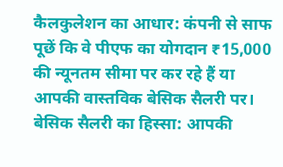कैलकुलेशन का आधार: कंपनी से साफ पूछें कि वे पीएफ का योगदान ₹15,000 की न्यूनतम सीमा पर कर रहे हैं या आपकी वास्तविक बेसिक सैलरी पर।
बेसिक सैलरी का हिस्सा: आपकी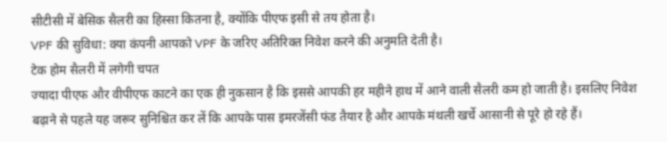सीटीसी में बेसिक सैलरी का हिस्सा कितना है, क्योंकि पीएफ इसी से तय होता है।
VPF की सुविधा: क्या कंपनी आपको VPF के जरिए अतिरिक्त निवेश करने की अनुमति देती है।
टेक होम सैलरी में लगेगी चपत
ज्यादा पीएफ और वीपीएफ काटने का एक ही नुकसान है कि इससे आपकी हर महीने हाथ में आने वाली सैलरी कम हो जाती है। इसलिए निवेश बढ़ाने से पहले यह जरूर सुनिश्चित कर लें कि आपके पास इमरजेंसी फंड तैयार है और आपके मंथली खर्चे आसानी से पूरे हो रहे हैं।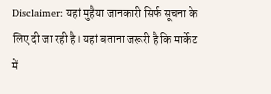Disclaimer: यहां मुहैया जानकारी सिर्फ सूचना के लिए दी जा रही है। यहां बताना जरूरी है कि मार्केट में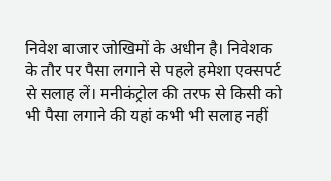निवेश बाजार जोखिमों के अधीन है। निवेशक के तौर पर पैसा लगाने से पहले हमेशा एक्सपर्ट से सलाह लें। मनीकंट्रोल की तरफ से किसी को भी पैसा लगाने की यहां कभी भी सलाह नहीं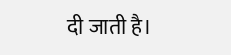दी जाती है।